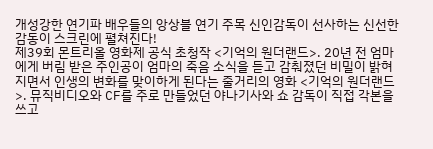개성강한 연기파 배우들의 앙상블 연기 주목 신인감독이 선사하는 신선한 감동이 스크린에 펼쳐진다!
제39회 몬트리올 영화제 공식 초청작 <기억의 원더랜드>. 20년 전 엄마에게 버림 받은 주인공이 엄마의 죽음 소식을 듣고 감춰졌던 비밀이 밝혀지면서 인생의 변화를 맞이하게 된다는 줄거리의 영화 <기억의 원더랜드>. 뮤직비디오와 CF를 주로 만들었던 야나기사와 쇼 감독이 직접 각본을 쓰고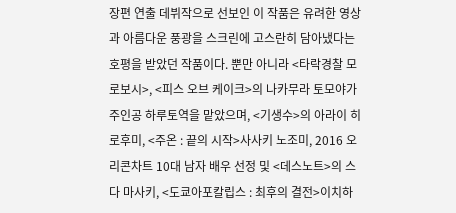장편 연출 데뷔작으로 선보인 이 작품은 유려한 영상과 아름다운 풍광을 스크린에 고스란히 담아냈다는 호평을 받았던 작품이다. 뿐만 아니라 <타락경찰 모로보시>, <피스 오브 케이크>의 나카무라 토모야가 주인공 하루토역을 맡았으며, <기생수>의 아라이 히로후미, <주온 : 끝의 시작>사사키 노조미, 2016 오리콘차트 10대 남자 배우 선정 및 <데스노트>의 스다 마사키, <도쿄아포칼립스 : 최후의 결전>이치하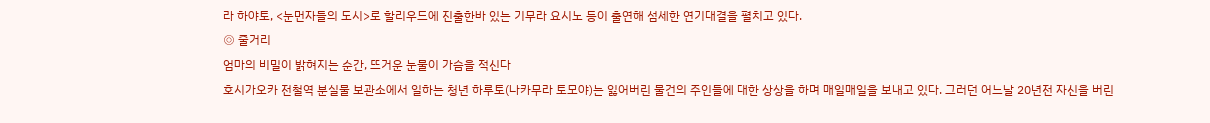라 하야토, <눈먼자들의 도시>로 할리우드에 진출한바 있는 기무라 요시노 등이 출연해 섬세한 연기대결을 펼치고 있다.
◎ 줄거리
엄마의 비밀이 밝혀지는 순간, 뜨거운 눈물이 가슴을 적신다
호시가오카 전철역 분실물 보관소에서 일하는 청년 하루토(나카무라 토모야)는 잃어버린 물건의 주인들에 대한 상상을 하며 매일매일을 보내고 있다. 그러던 어느날 20년전 자신을 버린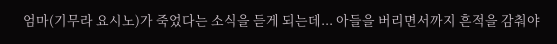엄마(기무라 요시노)가 죽었다는 소식을 듣게 되는데... 아들을 버리면서까지 흔적을 감춰야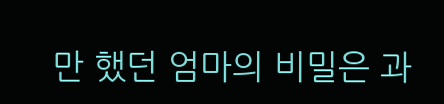만 했던 엄마의 비밀은 과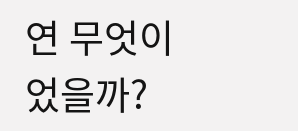연 무엇이었을까?